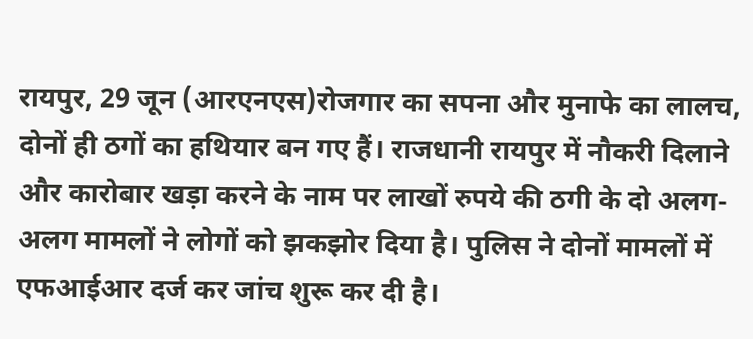रायपुर, 29 जून (आरएनएस)रोजगार का सपना और मुनाफे का लालच, दोनों ही ठगों का हथियार बन गए हैं। राजधानी रायपुर में नौकरी दिलाने और कारोबार खड़ा करने के नाम पर लाखों रुपये की ठगी के दो अलग-अलग मामलों ने लोगों को झकझोर दिया है। पुलिस ने दोनों मामलों में एफआईआर दर्ज कर जांच शुरू कर दी है।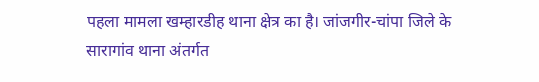पहला मामला खम्हारडीह थाना क्षेत्र का है। जांजगीर-चांपा जिले के सारागांव थाना अंतर्गत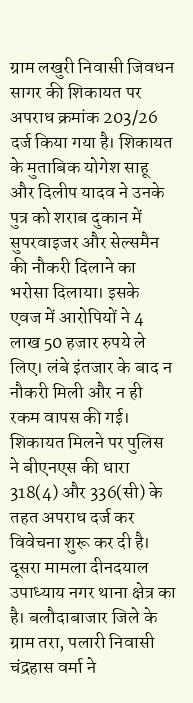ग्राम लखुरी निवासी जिवधन सागर की शिकायत पर अपराध क्रमांक 203/26 दर्ज किया गया है। शिकायत के मुताबिक योगेश साहू और दिलीप यादव ने उनके पुत्र को शराब दुकान में सुपरवाइजर और सेल्समैन की नौकरी दिलाने का भरोसा दिलाया। इसके एवज में आरोपियों ने 4 लाख 50 हजार रुपये ले लिए। लंबे इंतजार के बाद न नौकरी मिली और न ही रकम वापस की गई। शिकायत मिलने पर पुलिस ने बीएनएस की धारा 318(4) और 336(सी) के तहत अपराध दर्ज कर विवेचना शुरू कर दी है।
दूसरा मामला दीनदयाल उपाध्याय नगर थाना क्षेत्र का है। बलौदाबाजार जिले के ग्राम तरा, पलारी निवासी चंद्रहास वर्मा ने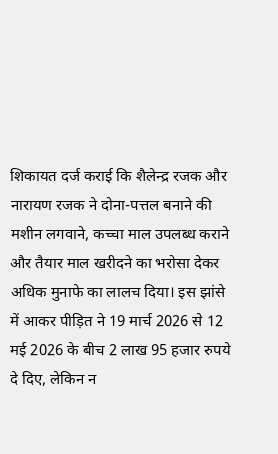शिकायत दर्ज कराई कि शैलेन्द्र रजक और नारायण रजक ने दोना-पत्तल बनाने की मशीन लगवाने, कच्चा माल उपलब्ध कराने और तैयार माल खरीदने का भरोसा देकर अधिक मुनाफे का लालच दिया। इस झांसे में आकर पीड़ित ने 19 मार्च 2026 से 12 मई 2026 के बीच 2 लाख 95 हजार रुपये दे दिए, लेकिन न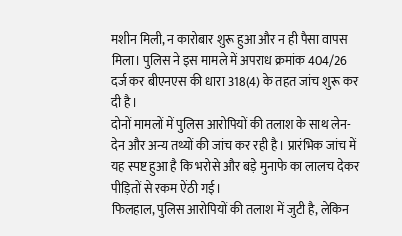मशीन मिली, न कारोबार शुरू हुआ और न ही पैसा वापस मिला। पुलिस ने इस मामले में अपराध क्रमांक 404/26 दर्ज कर बीएनएस की धारा 318(4) के तहत जांच शुरू कर दी है।
दोनों मामलों में पुलिस आरोपियों की तलाश के साथ लेन-देन और अन्य तथ्यों की जांच कर रही है। प्रारंभिक जांच में यह स्पष्ट हुआ है कि भरोसे और बड़े मुनाफे का लालच देकर पीड़ितों से रकम ऐंठी गई।
फिलहाल, पुलिस आरोपियों की तलाश में जुटी है, लेकिन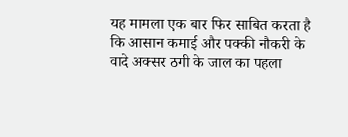यह मामला एक बार फिर साबित करता है कि आसान कमाई और पक्की नौकरी के वादे अक्सर ठगी के जाल का पहला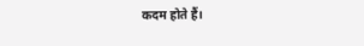कदम होते हैं।